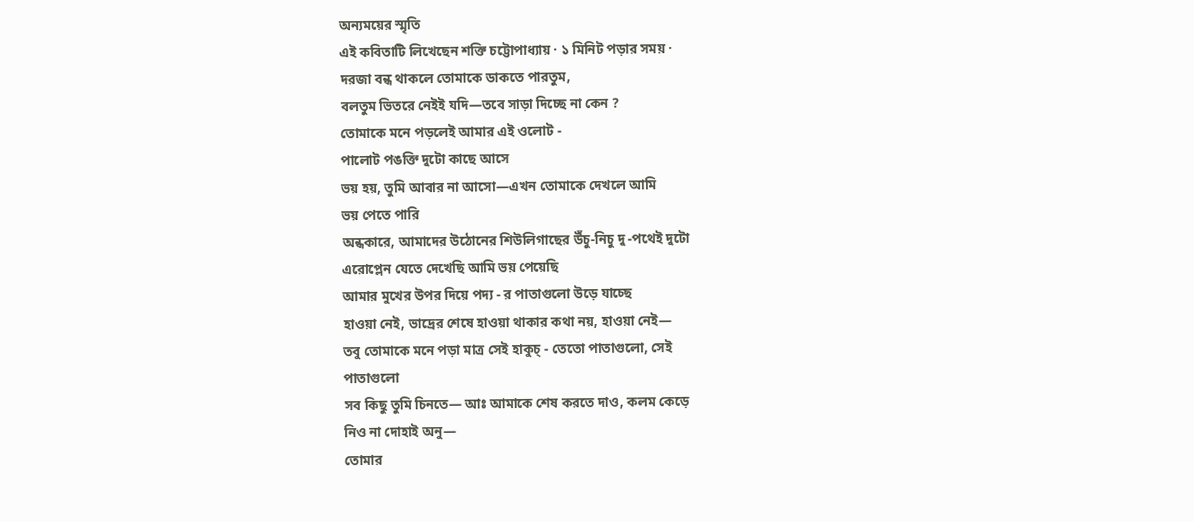অন্যময়ের স্মৃতি
এই কবিতাটি লিখেছেন শক্তি চট্টোপাধ্যায় · ১ মিনিট পড়ার সময় ·
দরজা বন্ধ থাকলে তোমাকে ডাকতে পারতুম,
বলতুম ভিতরে নেইই যদি—তবে সাড়া দিচ্ছে না কেন ?
তোমাকে মনে পড়লেই আমার এই ওলোট -
পালোট পঙক্তি দুটো কাছে আসে
ভয় হয়, তুমি আবার না আসো—এখন তোমাকে দেখলে আমি
ভয় পেতে পারি
অন্ধকারে, আমাদের উঠোনের শিউলিগাছের উঁচু-নিচু দু -পথেই দুটো
এরোপ্লেন যেতে দেখেছি আমি ভয় পেয়েছি
আমার মুখের উপর দিয়ে পদ্য - র পাতাগুলো উড়ে যাচ্ছে
হাওয়া নেই, ভাদ্রের শেষে হাওয়া থাকার কথা নয়, হাওয়া নেই—
তবু তোমাকে মনে পড়া মাত্র সেই হাকুচ্ - তেতো পাতাগুলো, সেই
পাতাগুলো
সব কিছু তুমি চিনতে— আঃ আমাকে শেষ করতে দাও, কলম কেড়ে
নিও না দোহাই অনু—
তোমার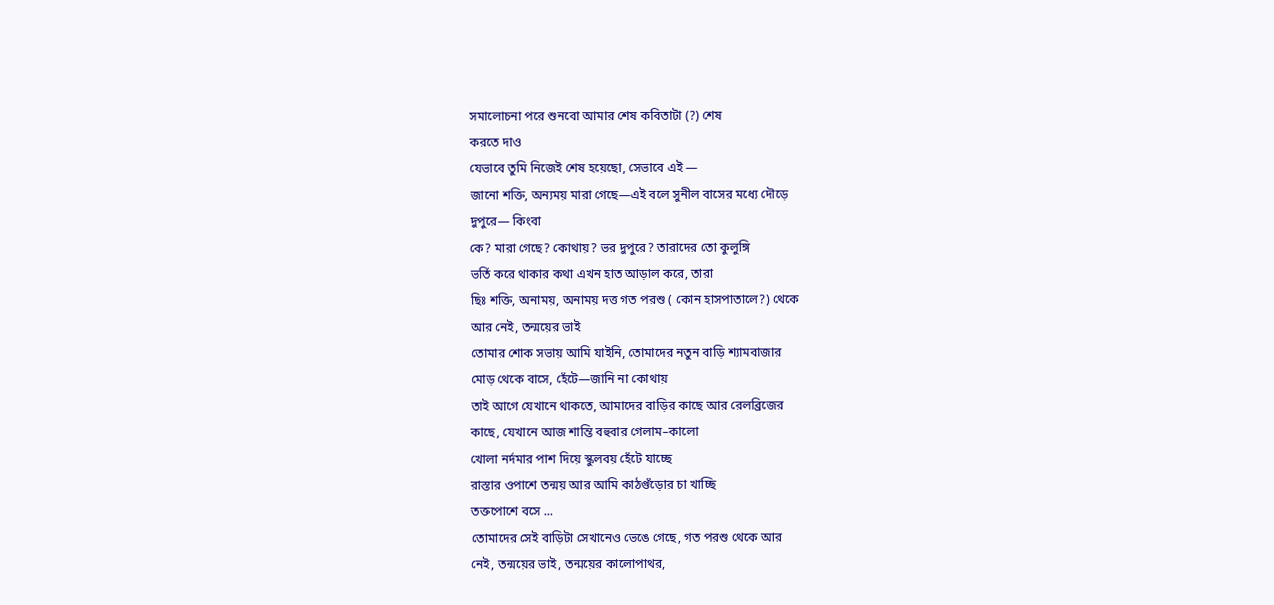সমালোচনা পরে শুনবো আমার শেষ কবিতাটা (?) শেষ
করতে দাও
যেভাবে তুমি নিজেই শেষ হয়েছো, সেভাবে এই —
জানো শক্তি, অন্যময় মারা গেছে—এই বলে সুনীল বাসের মধ্যে দৌড়ে
দুপুরে— কিংবা
কে? মারা গেছে? কোথায়? ভর দুপুরে? তারাদের তো কুলুঙ্গি
ভর্তি করে থাকার কথা এখন হাত আড়াল করে, তারা
ছিঃ শক্তি, অনাময়, অনাময় দত্ত গত পরশু ( কোন হাসপাতালে?) থেকে
আর নেই, তন্ময়ের ভাই
তোমার শোক সভায় আমি যাইনি, তোমাদের নতুন বাড়ি শ্যামবাজার
মোড় থেকে বাসে, হেঁটে—জানি না কোথায়
তাই আগে যেখানে থাকতে, আমাদের বাড়ির কাছে আর রেলব্রিজের
কাছে, যেখানে আজ শান্তি বহুবার গেলাম–কালো
খোলা নর্দমার পাশ দিয়ে স্কুলবয় হেঁটে যাচ্ছে
রাস্তার ওপাশে তন্ময় আর আমি কাঠগুঁড়োর চা খাচ্ছি
তক্তপোশে বসে ...
তোমাদের সেই বাড়িটা সেখানেও ভেঙে গেছে, গত পরশু থেকে আর
নেই, তন্ময়ের ভাই, তন্ময়ের কালোপাথর,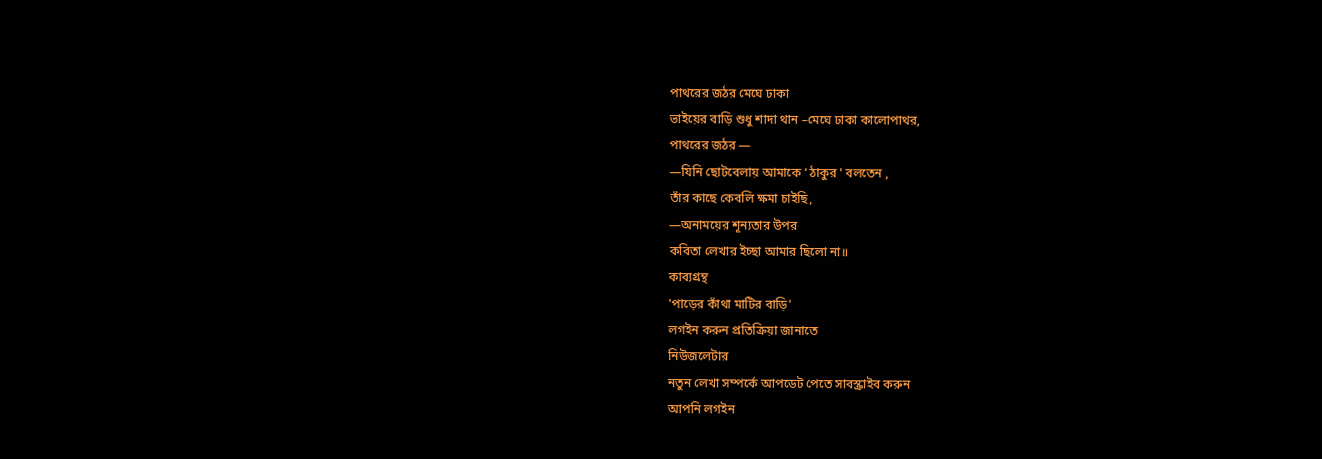পাথরের জঠর মেঘে ঢাকা
ভাইয়ের বাড়ি শুধু শাদা থান –মেঘে ঢাকা কালোপাথর,
পাথরের জঠর —
—যিনি ছোটবেলায় আমাকে ‘ ঠাকুর ' বলতেন ,
তাঁর কাছে কেবলি ক্ষমা চাইছি,
—অনাময়ের শূন্যতার উপর
কবিতা লেখার ইচ্ছা আমার ছিলো না॥
কাব্যগ্রন্থ
'পাড়ের কাঁথা মাটির বাড়ি'
লগইন করুন প্রতিক্রিয়া জানাতে
নিউজলেটার
নতুন লেখা সম্পর্কে আপডেট পেতে সাবস্ক্রাইব করুন
আপনি লগইন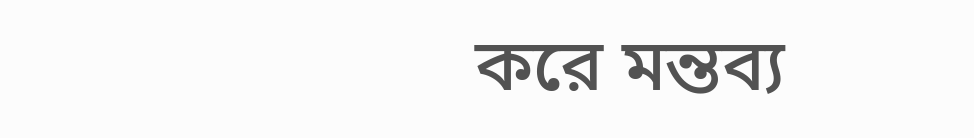করে মন্তব্য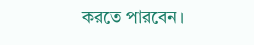করতে পারবেন।